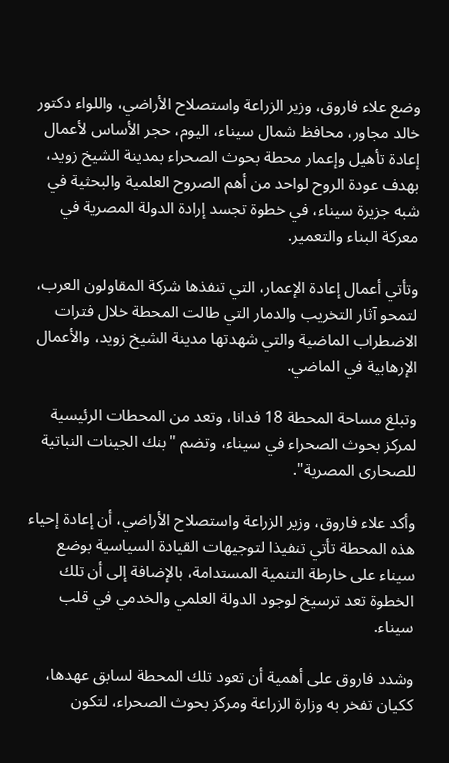وضع علاء فاروق، وزير الزراعة واستصلاح الأراضي، واللواء دكتور خالد مجاور، محافظ شمال سيناء، اليوم، حجر الأساس لأعمال إعادة تأهيل وإعمار محطة بحوث الصحراء بمدينة الشيخ زويد، بهدف عودة الروح لواحد من أهم الصروح العلمية والبحثية في شبه جزيرة سيناء، في خطوة تجسد إرادة الدولة المصرية في معركة البناء والتعمير.

وتأتي أعمال إعادة الإعمار، التي تنفذها شركة المقاولون العرب، لتمحو آثار التخريب والدمار التي طالت المحطة خلال فترات الاضطراب الماضية والتي شهدتها مدينة الشيخ زويد، والأعمال الإرهابية في الماضي.

وتبلغ مساحة المحطة 18 فدانا، وتعد من المحطات الرئيسية لمركز بحوث الصحراء في سيناء، وتضم "بنك الجينات النباتية للصحارى المصرية".

وأكد علاء فاروق، وزير الزراعة واستصلاح الأراضي، أن إعادة إحياء هذه المحطة تأتي تنفيذا لتوجيهات القيادة السياسية بوضع سيناء على خارطة التنمية المستدامة، بالإضافة إلى أن تلك الخطوة تعد ترسيخ لوجود الدولة العلمي والخدمي في قلب سيناء.

وشدد فاروق على أهمية أن تعود تلك المحطة لسابق عهدها، ككيان تفخر به وزارة الزراعة ومركز بحوث الصحراء، لتكون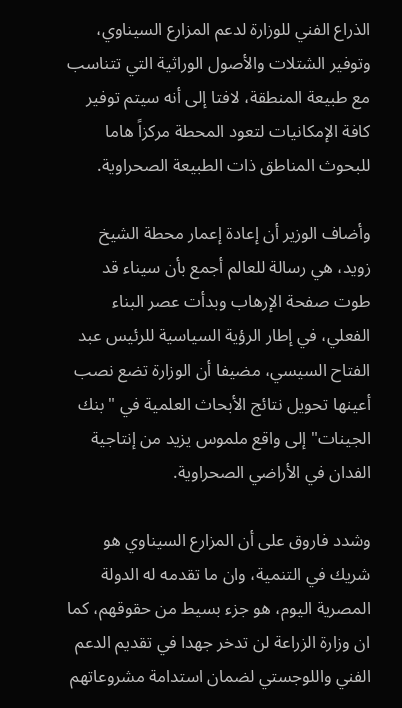الذراع الفني للوزارة لدعم المزارع السيناوي، وتوفير الشتلات والأصول الوراثية التي تتناسب مع طبيعة المنطقة، لافتا إلى أنه سيتم توفير كافة الإمكانيات لتعود المحطة مركزاً هاما للبحوث المناطق ذات الطبيعة الصحراوية.

وأضاف الوزير أن إعادة إعمار محطة الشيخ زويد، هي رسالة للعالم أجمع بأن سيناء قد طوت صفحة الإرهاب وبدأت عصر البناء الفعلي، في إطار الرؤية السياسية للرئيس عبد الفتاح السيسي، مضيفا أن الوزارة تضع نصب أعينها تحويل نتائج الأبحاث العلمية في "بنك الجينات" إلى واقع ملموس يزيد من إنتاجية الفدان في الأراضي الصحراوية.

وشدد فاروق على أن المزارع السيناوي هو شريك في التنمية، وان ما تقدمه له الدولة المصرية اليوم، هو جزء بسيط من حقوقهم، كما ان وزارة الزراعة لن تدخر جهدا في تقديم الدعم الفني واللوجستي لضمان استدامة مشروعاتهم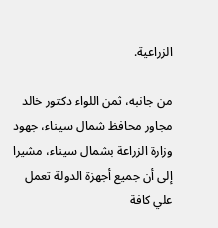الزراعية.

من جانبه، ثمن اللواء دكتور خالد مجاور محافظ شمال سيناء، جهود وزارة الزراعة بشمال سيناء، مشيرا إلى أن جميع أجهزة الدولة تعمل علي كافة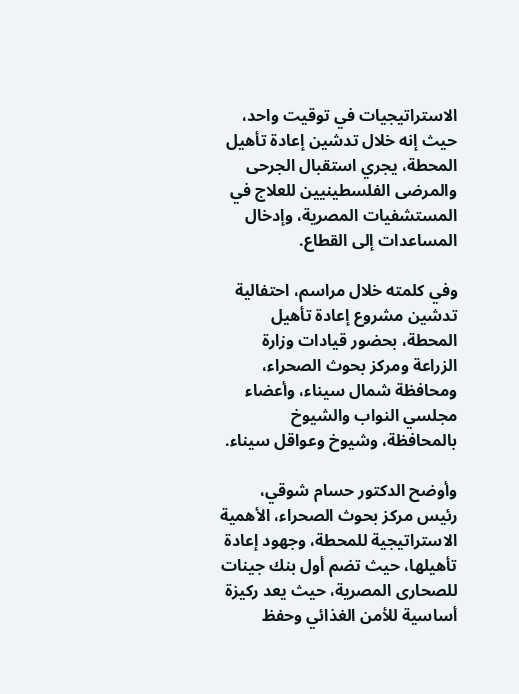الاستراتيجيات في توقيت واحد، حيث إنه خلال تدشين إعادة تأهيل المحطة، يجري استقبال الجرحى والمرضى الفلسطينيين للعلاج في المستشفيات المصرية، وإدخال المساعدات إلى القطاع.

وفي كلمته خلال مراسم، احتفالية تدشين مشروع إعادة تأهيل المحطة، بحضور قيادات وزارة الزراعة ومركز بحوث الصحراء، ومحافظة شمال سيناء، وأعضاء مجلسي النواب والشيوخ بالمحافظة، وشيوخ وعواقل سيناء.

وأوضح الدكتور حسام شوقي، رئيس مركز بحوث الصحراء، الأهمية الاستراتيجية للمحطة، وجهود إعادة تأهيلها، حيث تضم أول بنك جينات للصحارى المصرية، حيث يعد ركيزة أساسية للأمن الغذائي وحفظ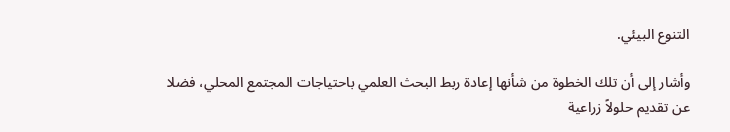التنوع البيئي.

وأشار إلى أن تلك الخطوة من شأنها إعادة ربط البحث العلمي باحتياجات المجتمع المحلي، فضلا عن تقديم حلولاً زراعية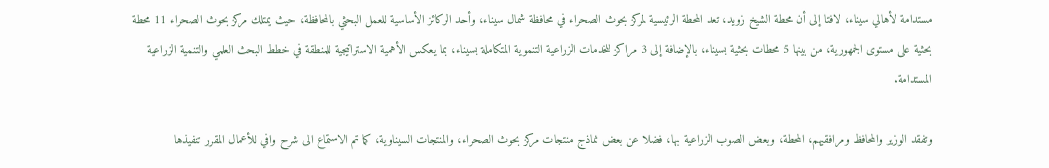مستدامة لأهالي سيناء، لافتا إلى أن محطة الشيخ زويد، تعد المحطة الرئيسية لمركز بحوث الصحراء في محافظة شمال سيناء، وأحد الركائز الأساسية للعمل البحثي بالمحافظة، حيث يمتلك مركز بحوث الصحراء 11 محطة بحثية على مستوى الجمهورية، من بينها 5 محطات بحثية بسيناء، بالإضافة إلى 3 مراكز للخدمات الزراعية التنموية المتكاملة بسيناء، بما يعكس الأهمية الاستراتيجية للمنطقة في خطط البحث العلمي والتنمية الزراعية المستدامة.

وتفقد الوزير والمحافظ ومرافقيهم، المحطة، وبعض الصوب الزراعية بها، فضلا عن بعض نماذج منتجات مركز بحوث الصحراء، والمنتجات السيناوية، كما تم الاستماع الى شرح وافي للأعمال المقرر تنفيذها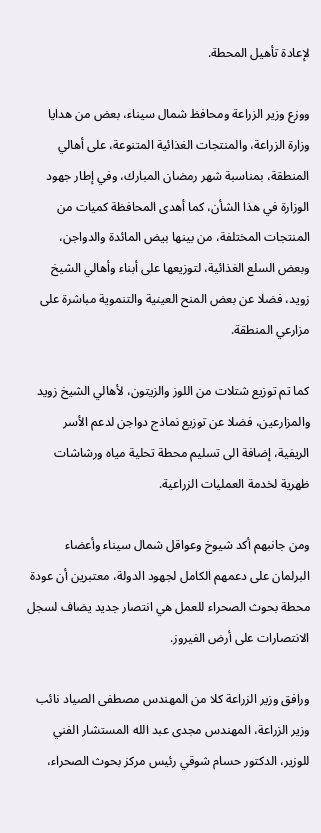لإعادة تأهيل المحطة.

ووزع وزير الزراعة ومحافظ شمال سيناء، بعض من هدايا وزارة الزراعة، والمنتجات الغذائية المتنوعة، على أهالي المنطقة، بمناسبة شهر رمضان المبارك، وفي إطار جهود الوزارة في هذا الشأن، كما أهدى المحافظة كميات من المنتجات المختلفة، من بينها بيض المائدة والدواجن، وبعض السلع الغذائية، لتوزيعها على أبناء وأهالي الشيخ زويد، فضلا عن بعض المنح العينية والتنموية مباشرة على مزارعي المنطقة.

كما تم توزيع شتلات من اللوز والزيتون، لأهالي الشيخ زويد والمزارعين، فضلا عن توزيع نماذج دواجن لدعم الأسر الريفية، إضافة الى تسليم محطة تحلية مياه ورشاشات ظهرية لخدمة العمليات الزراعية.

ومن جانبهم أكد شيوخ وعواقل شمال سيناء وأعضاء البرلمان على دعمهم الكامل لجهود الدولة، معتبرين أن عودة محطة بحوث الصحراء للعمل هي انتصار جديد يضاف لسجل الانتصارات على أرض الفيروز.

ورافق وزير الزراعة كلا من المهندس مصطفى الصياد نائب وزير الزراعة، المهندس مجدى عبد الله المستشار الفني للوزير، الدكتور حسام شوقي رئيس مركز بحوث الصحراء،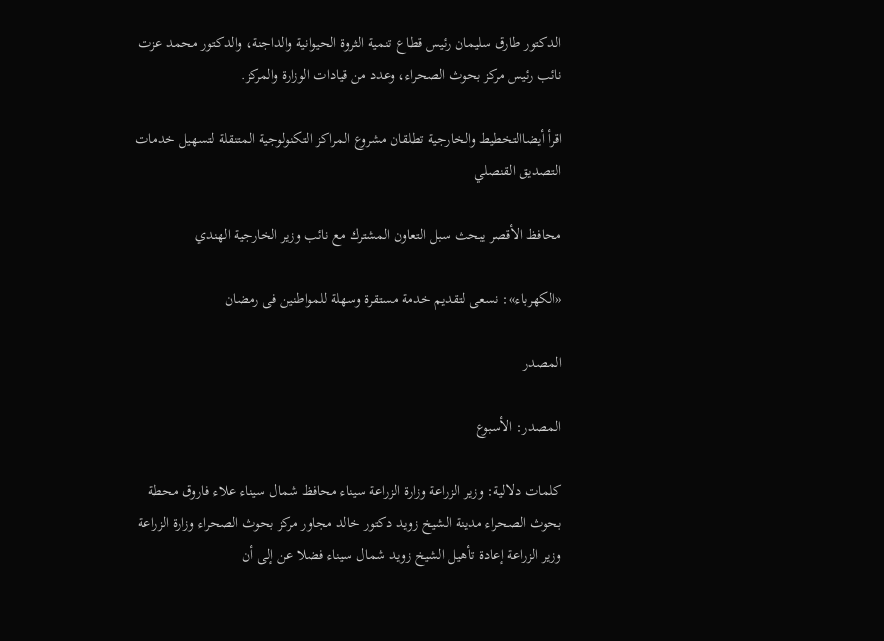الدكتور طارق سليمان رئيس قطاع تنمية الثروة الحيوانية والداجنة، والدكتور محمد عزت نائب رئيس مركز بحوث الصحراء، وعدد من قيادات الوزارة والمركز.

اقرأ أيضاالتخطيط والخارجية تطلقان مشروع المراكز التكنولوجية المتنقلة لتسهيل خدمات التصديق القنصلي

محافظ الأقصر يبحث سبل التعاون المشترك مع نائب وزير الخارجية الهندي

«الكهرباء»: نسعى لتقديم خدمة مستقرة وسهلة للمواطنين فى رمضان

المصدر

المصدر: الأسبوع

كلمات دلالية: وزير الزراعة وزارة الزراعة سيناء محافظ شمال سيناء علاء فاروق محطة بحوث الصحراء مدينة الشيخ زويد دكتور خالد مجاور مرکز بحوث الصحراء وزارة الزراعة وزیر الزراعة إعادة تأهیل الشیخ زوید شمال سیناء فضلا عن إلى أن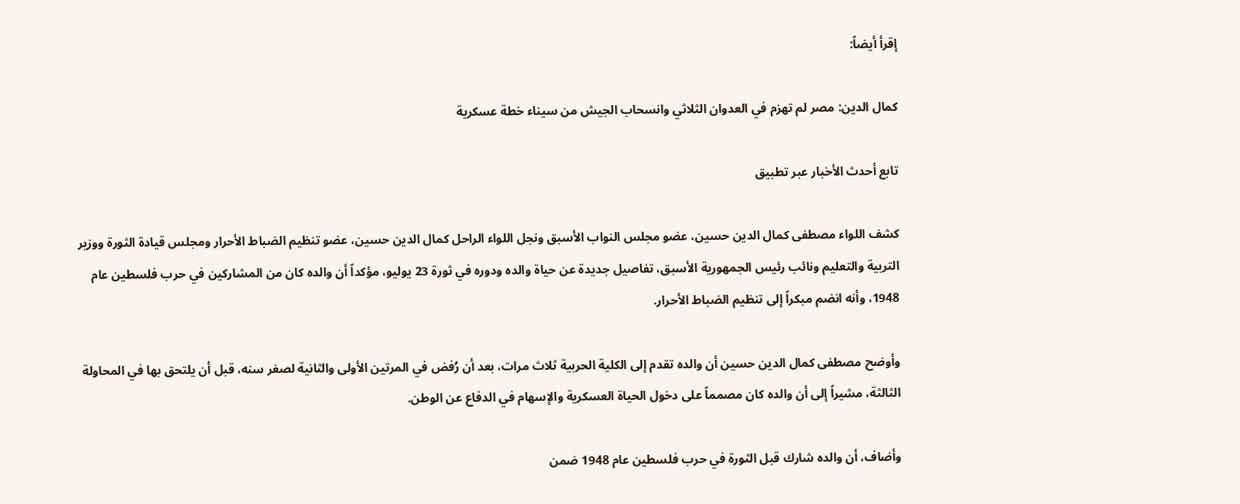إقرأ أيضاً:

كمال الدين: مصر لم تهزم في العدوان الثلاثي وانسحاب الجيش من سيناء خطة عسكرية

تابع أحدث الأخبار عبر تطبيق

كشف اللواء مصطفى كمال الدين حسين، عضو مجلس النواب الأسبق ونجل اللواء الراحل كمال الدين حسين، عضو تنظيم الضباط الأحرار ومجلس قيادة الثورة ووزير التربية والتعليم ونائب رئيس الجمهورية الأسبق، تفاصيل جديدة عن حياة والده ودوره في ثورة 23 يوليو، مؤكداً أن والده كان من المشاركين في حرب فلسطين عام 1948، وأنه انضم مبكراً إلى تنظيم الضباط الأحرار.

وأوضح مصطفى كمال الدين حسين أن والده تقدم إلى الكلية الحربية ثلاث مرات، بعد أن رُفض في المرتين الأولى والثانية لصغر سنه، قبل أن يلتحق بها في المحاولة الثالثة، مشيراً إلى أن والده كان مصمماً على دخول الحياة العسكرية والإسهام في الدفاع عن الوطن.

وأضاف، أن والده شارك قبل الثورة في حرب فلسطين عام 1948 ضمن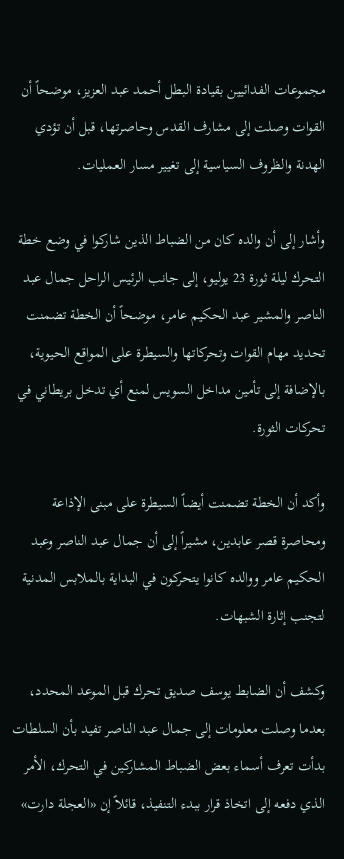مجموعات الفدائيين بقيادة البطل أحمد عبد العزيز، موضحاً أن القوات وصلت إلى مشارف القدس وحاصرتها، قبل أن تؤدي الهدنة والظروف السياسية إلى تغيير مسار العمليات.

وأشار إلى أن والده كان من الضباط الذين شاركوا في وضع خطة التحرك ليلة ثورة 23 يوليو، إلى جانب الرئيس الراحل جمال عبد الناصر والمشير عبد الحكيم عامر، موضحاً أن الخطة تضمنت تحديد مهام القوات وتحركاتها والسيطرة على المواقع الحيوية، بالإضافة إلى تأمين مداخل السويس لمنع أي تدخل بريطاني في تحركات الثورة.

وأكد أن الخطة تضمنت أيضاً السيطرة على مبنى الإذاعة ومحاصرة قصر عابدين، مشيراً إلى أن جمال عبد الناصر وعبد الحكيم عامر ووالده كانوا يتحركون في البداية بالملابس المدنية لتجنب إثارة الشبهات.

وكشف أن الضابط يوسف صديق تحرك قبل الموعد المحدد، بعدما وصلت معلومات إلى جمال عبد الناصر تفيد بأن السلطات بدأت تعرف أسماء بعض الضباط المشاركين في التحرك، الأمر الذي دفعه إلى اتخاذ قرار ببدء التنفيذ، قائلاً إن «العجلة دارت»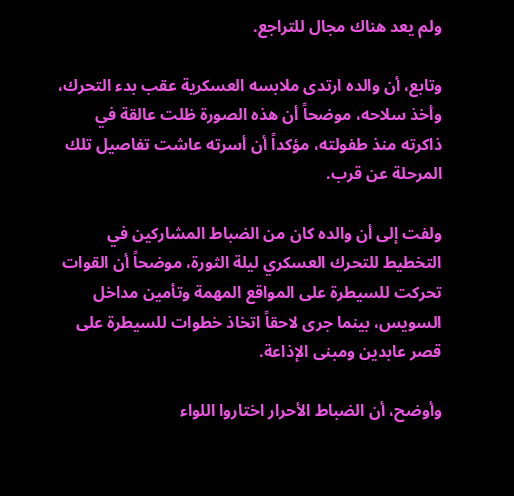ولم يعد هناك مجال للتراجع.

وتابع، أن والده ارتدى ملابسه العسكرية عقب بدء التحرك، وأخذ سلاحه، موضحاً أن هذه الصورة ظلت عالقة في ذاكرته منذ طفولته، مؤكداً أن أسرته عاشت تفاصيل تلك المرحلة عن قرب.

ولفت إلى أن والده كان من الضباط المشاركين في التخطيط للتحرك العسكري ليلة الثورة، موضحاً أن القوات تحركت للسيطرة على المواقع المهمة وتأمين مداخل السويس، بينما جرى لاحقاً اتخاذ خطوات للسيطرة على قصر عابدين ومبنى الإذاعة.

وأوضح، أن الضباط الأحرار اختاروا اللواء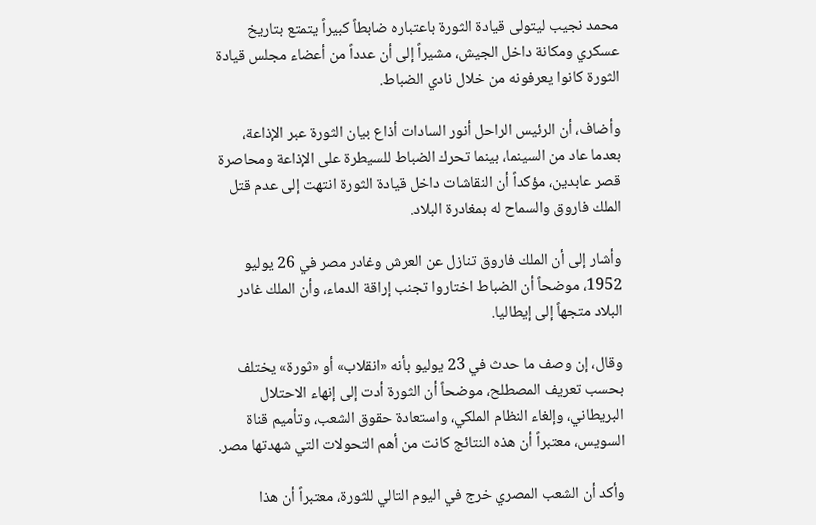محمد نجيب ليتولى قيادة الثورة باعتباره ضابطاً كبيراً يتمتع بتاريخ عسكري ومكانة داخل الجيش، مشيراً إلى أن عدداً من أعضاء مجلس قيادة الثورة كانوا يعرفونه من خلال نادي الضباط.

وأضاف، أن الرئيس الراحل أنور السادات أذاع بيان الثورة عبر الإذاعة، بعدما عاد من السينما، بينما تحرك الضباط للسيطرة على الإذاعة ومحاصرة قصر عابدين، مؤكداً أن النقاشات داخل قيادة الثورة انتهت إلى عدم قتل الملك فاروق والسماح له بمغادرة البلاد.

وأشار إلى أن الملك فاروق تنازل عن العرش وغادر مصر في 26 يوليو 1952، موضحاً أن الضباط اختاروا تجنب إراقة الدماء، وأن الملك غادر البلاد متجهاً إلى إيطاليا.

وقال، إن وصف ما حدث في 23 يوليو بأنه «انقلاب» أو «ثورة» يختلف بحسب تعريف المصطلح، موضحاً أن الثورة أدت إلى إنهاء الاحتلال البريطاني، وإلغاء النظام الملكي، واستعادة حقوق الشعب، وتأميم قناة السويس، معتبراً أن هذه النتائج كانت من أهم التحولات التي شهدتها مصر.

وأكد أن الشعب المصري خرج في اليوم التالي للثورة، معتبراً أن هذا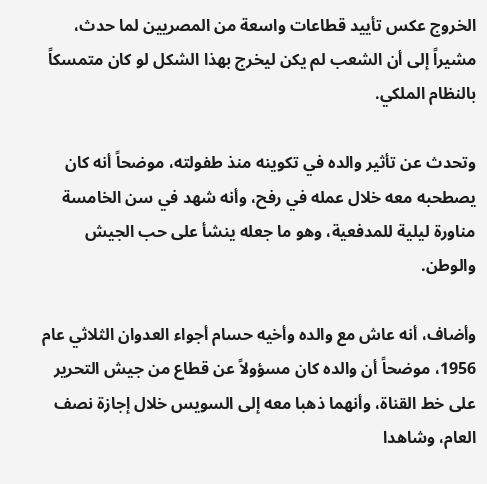الخروج عكس تأييد قطاعات واسعة من المصريين لما حدث، مشيراً إلى أن الشعب لم يكن ليخرج بهذا الشكل لو كان متمسكاً بالنظام الملكي.

وتحدث عن تأثير والده في تكوينه منذ طفولته، موضحاً أنه كان يصطحبه معه خلال عمله في رفح، وأنه شهد في سن الخامسة مناورة ليلية للمدفعية، وهو ما جعله ينشأ على حب الجيش والوطن.

وأضاف، أنه عاش مع والده وأخيه حسام أجواء العدوان الثلاثي عام 1956، موضحاً أن والده كان مسؤولاً عن قطاع من جيش التحرير على خط القناة، وأنهما ذهبا معه إلى السويس خلال إجازة نصف العام، وشاهدا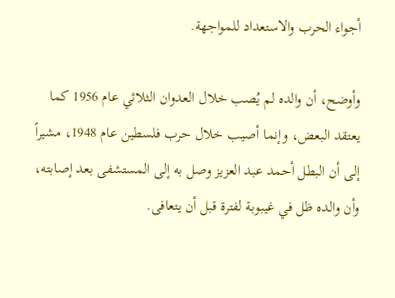أجواء الحرب والاستعداد للمواجهة.

وأوضح، أن والده لم يُصب خلال العدوان الثلاثي عام 1956 كما يعتقد البعض، وإنما أصيب خلال حرب فلسطين عام 1948، مشيراً إلى أن البطل أحمد عبد العزيز وصل به إلى المستشفى بعد إصابته، وأن والده ظل في غيبوبة لفترة قبل أن يتعافى.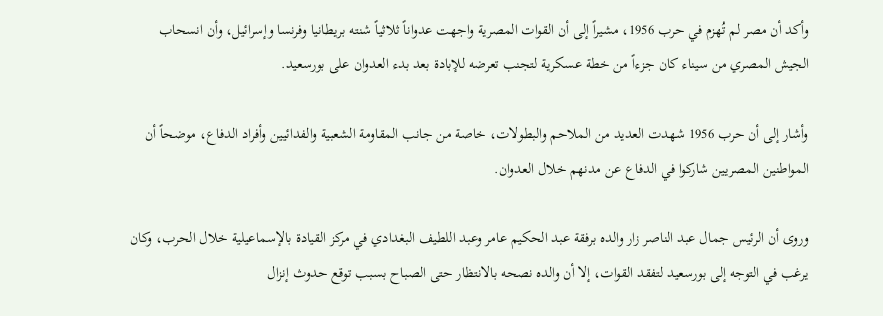وأكد أن مصر لم تُهزم في حرب 1956، مشيراً إلى أن القوات المصرية واجهت عدواناً ثلاثياً شنته بريطانيا وفرنسا وإسرائيل، وأن انسحاب الجيش المصري من سيناء كان جزءاً من خطة عسكرية لتجنب تعرضه للإبادة بعد بدء العدوان على بورسعيد.

وأشار إلى أن حرب 1956 شهدت العديد من الملاحم والبطولات، خاصة من جانب المقاومة الشعبية والفدائيين وأفراد الدفاع، موضحاً أن المواطنين المصريين شاركوا في الدفاع عن مدنهم خلال العدوان.

وروى أن الرئيس جمال عبد الناصر زار والده برفقة عبد الحكيم عامر وعبد اللطيف البغدادي في مركز القيادة بالإسماعيلية خلال الحرب، وكان يرغب في التوجه إلى بورسعيد لتفقد القوات، إلا أن والده نصحه بالانتظار حتى الصباح بسبب توقع حدوث إنزال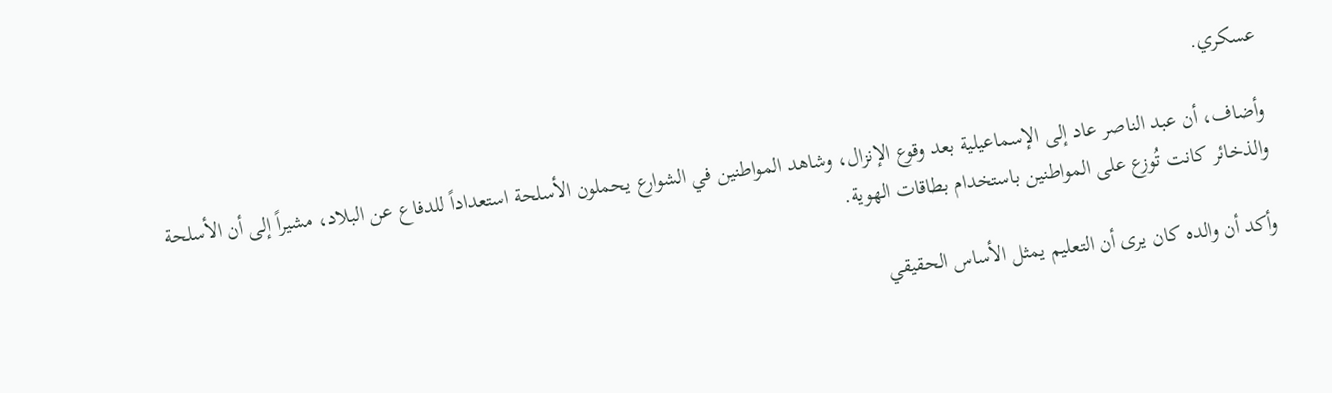عسكري.

وأضاف، أن عبد الناصر عاد إلى الإسماعيلية بعد وقوع الإنزال، وشاهد المواطنين في الشوارع يحملون الأسلحة استعداداً للدفاع عن البلاد، مشيراً إلى أن الأسلحة والذخائر كانت تُوزع على المواطنين باستخدام بطاقات الهوية.

وأكد أن والده كان يرى أن التعليم يمثل الأساس الحقيقي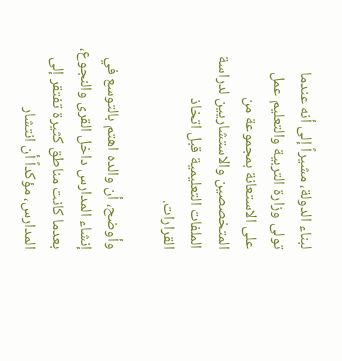لبناء الدولة، مشيراً إلى أنه عندما تولى وزارة التربية والتعليم عمل على الاستعانة بمجموعة من المتخصصين والاستشاريين لدراسة الملفات التعليمية قبل اتخاذ القرارات.

وأوضح، أن والده اهتم بالتوسع في إنشاء المدارس داخل القرى والنجوع، بعدما كانت مناطق كثيرة تفتقر إلى المدارس، مؤكداً أن انتشار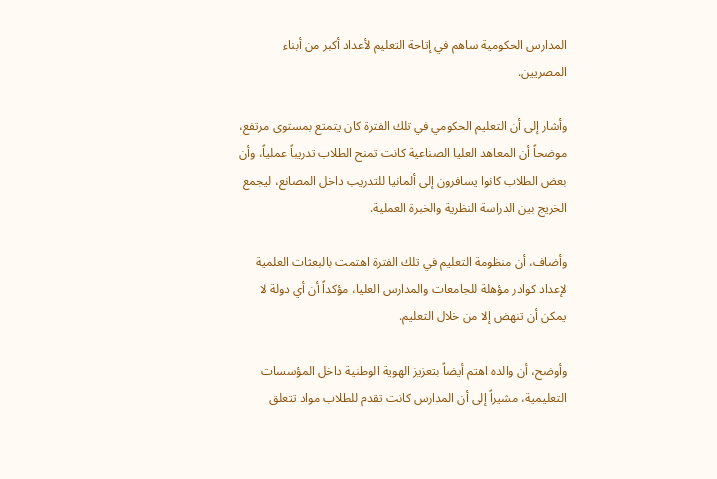المدارس الحكومية ساهم في إتاحة التعليم لأعداد أكبر من أبناء المصريين.

وأشار إلى أن التعليم الحكومي في تلك الفترة كان يتمتع بمستوى مرتفع، موضحاً أن المعاهد العليا الصناعية كانت تمنح الطلاب تدريباً عملياً، وأن بعض الطلاب كانوا يسافرون إلى ألمانيا للتدريب داخل المصانع، ليجمع الخريج بين الدراسة النظرية والخبرة العملية.

وأضاف، أن منظومة التعليم في تلك الفترة اهتمت بالبعثات العلمية لإعداد كوادر مؤهلة للجامعات والمدارس العليا، مؤكداً أن أي دولة لا يمكن أن تنهض إلا من خلال التعليم.

وأوضح، أن والده اهتم أيضاً بتعزيز الهوية الوطنية داخل المؤسسات التعليمية، مشيراً إلى أن المدارس كانت تقدم للطلاب مواد تتعلق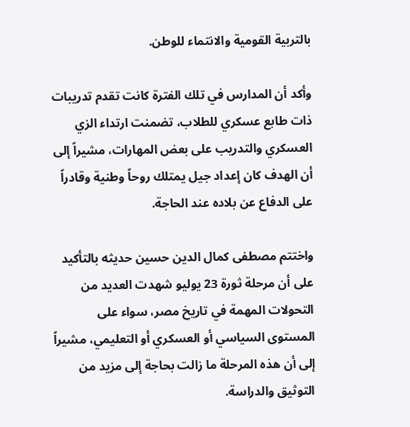بالتربية القومية والانتماء للوطن.

وأكد أن المدارس في تلك الفترة كانت تقدم تدريبات ذات طابع عسكري للطلاب، تضمنت ارتداء الزي العسكري والتدريب على بعض المهارات، مشيراً إلى أن الهدف كان إعداد جيل يمتلك روحاً وطنية وقادراً على الدفاع عن بلاده عند الحاجة.

واختتم مصطفى كمال الدين حسين حديثه بالتأكيد على أن مرحلة ثورة 23 يوليو شهدت العديد من التحولات المهمة في تاريخ مصر، سواء على المستوى السياسي أو العسكري أو التعليمي، مشيراً إلى أن هذه المرحلة ما زالت بحاجة إلى مزيد من التوثيق والدراسة.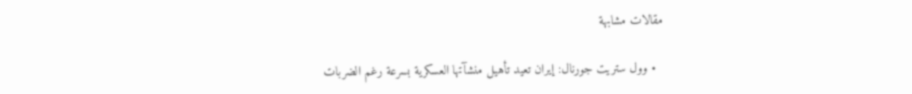مقالات مشابهة

  • وول ستريت جورنال: إيران تعيد تأهيل منشآتها العسكرية بسرعة رغم الضربات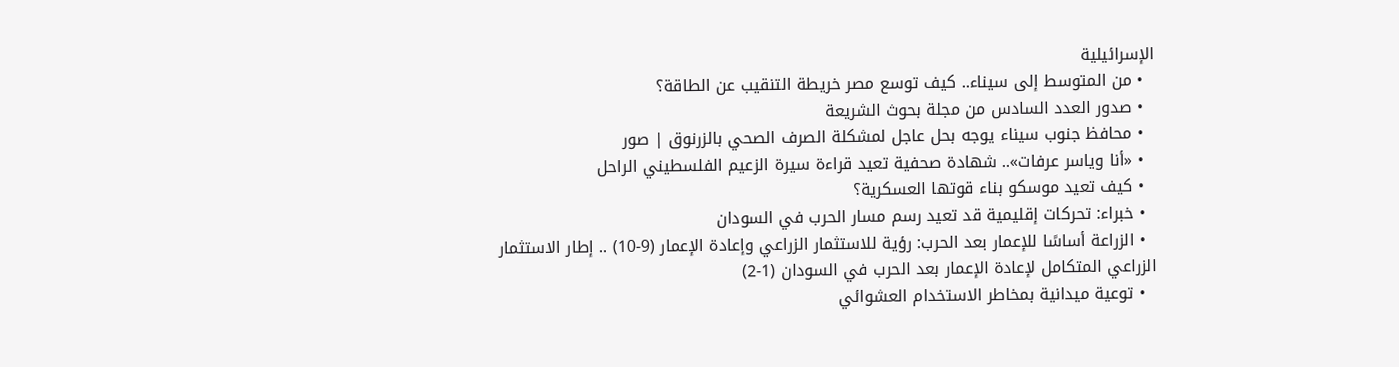الإسرائيلية
  • من المتوسط إلى سيناء.. كيف توسع مصر خريطة التنقيب عن الطاقة؟
  • صدور العدد السادس من مجلة بحوث الشريعة
  • محافظ جنوب سيناء يوجه بحل عاجل لمشكلة الصرف الصحي بالزرنوق | صور
  • «أنا وياسر عرفات».. شهادة صحفية تعيد قراءة سيرة الزعيم الفلسطيني الراحل
  • كيف تعيد موسكو بناء قوتها العسكرية؟
  • خبراء: تحركات إقليمية قد تعيد رسم مسار الحرب في السودان
  • الزراعة أساسًا للإعمار بعد الحرب: رؤية للاستثمار الزراعي وإعادة الإعمار (9-10) .. إطار الاستثمار الزراعي المتكامل لإعادة الإعمار بعد الحرب في السودان (1-2)
  • توعية ميدانية بمخاطر الاستخدام العشوائي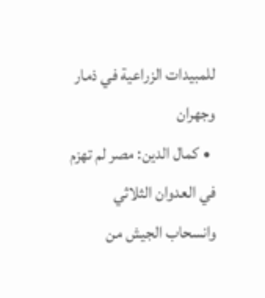للمبيدات الزراعية في ذمار وجهران
  • كمال الدين: مصر لم تهزم في العدوان الثلاثي وانسحاب الجيش من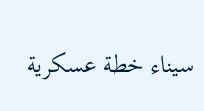سيناء خطة عسكرية